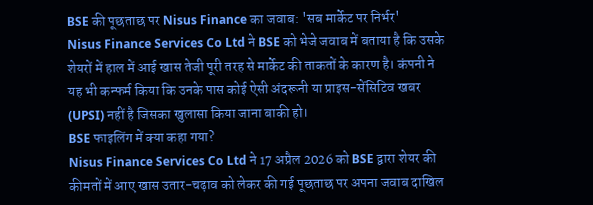BSE की पूछताछ पर Nisus Finance का जवाब: 'सब मार्केट पर निर्भर'
Nisus Finance Services Co Ltd ने BSE को भेजे जवाब में बताया है कि उसके शेयरों में हाल में आई खास तेजी पूरी तरह से मार्केट की ताकतों के कारण है। कंपनी ने यह भी कन्फर्म किया कि उनके पास कोई ऐसी अंदरूनी या प्राइस-सेंसिटिव खबर (UPSI) नहीं है जिसका खुलासा किया जाना बाकी हो।
BSE फाइलिंग में क्या कहा गया?
Nisus Finance Services Co Ltd ने 17 अप्रैल 2026 को BSE द्वारा शेयर की कीमतों में आए खास उतार-चढ़ाव को लेकर की गई पूछताछ पर अपना जवाब दाखिल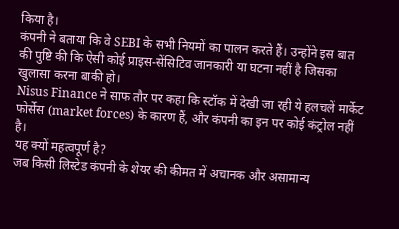किया है।
कंपनी ने बताया कि वे SEBI के सभी नियमों का पालन करते हैं। उन्होंने इस बात की पुष्टि की कि ऐसी कोई प्राइस-सेंसिटिव जानकारी या घटना नहीं है जिसका खुलासा करना बाकी हो।
Nisus Finance ने साफ तौर पर कहा कि स्टॉक में देखी जा रही ये हलचलें मार्केट फोर्सेस (market forces) के कारण हैं, और कंपनी का इन पर कोई कंट्रोल नहीं है।
यह क्यों महत्वपूर्ण है?
जब किसी लिस्टेड कंपनी के शेयर की कीमत में अचानक और असामान्य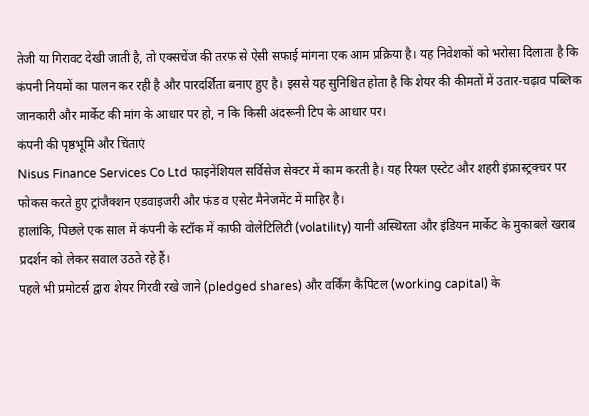तेजी या गिरावट देखी जाती है, तो एक्सचेंज की तरफ से ऐसी सफाई मांगना एक आम प्रक्रिया है। यह निवेशकों को भरोसा दिलाता है कि कंपनी नियमों का पालन कर रही है और पारदर्शिता बनाए हुए है। इससे यह सुनिश्चित होता है कि शेयर की कीमतों में उतार-चढ़ाव पब्लिक जानकारी और मार्केट की मांग के आधार पर हो, न कि किसी अंदरूनी टिप के आधार पर।
कंपनी की पृष्ठभूमि और चिंताएं
Nisus Finance Services Co Ltd फाइनेंशियल सर्विसेज सेक्टर में काम करती है। यह रियल एस्टेट और शहरी इंफ्रास्ट्रक्चर पर फोकस करते हुए ट्रांजैक्शन एडवाइजरी और फंड व एसेट मैनेजमेंट में माहिर है।
हालांकि, पिछले एक साल में कंपनी के स्टॉक में काफी वोलेटिलिटी (volatility) यानी अस्थिरता और इंडियन मार्केट के मुकाबले खराब प्रदर्शन को लेकर सवाल उठते रहे हैं।
पहले भी प्रमोटर्स द्वारा शेयर गिरवी रखे जाने (pledged shares) और वर्किंग कैपिटल (working capital) के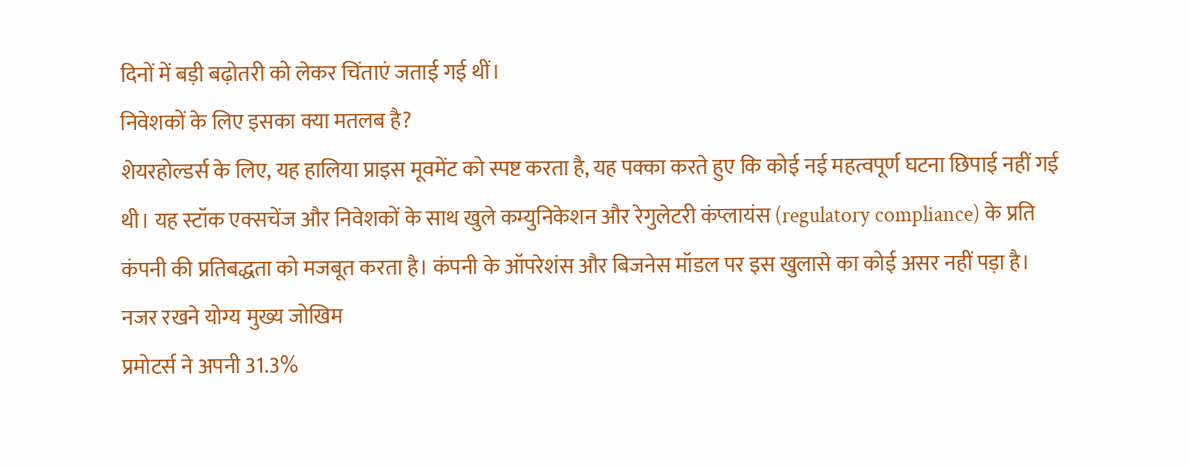दिनों में बड़ी बढ़ोतरी को लेकर चिंताएं जताई गई थीं।
निवेशकों के लिए इसका क्या मतलब है?
शेयरहोल्डर्स के लिए, यह हालिया प्राइस मूवमेंट को स्पष्ट करता है, यह पक्का करते हुए कि कोई नई महत्वपूर्ण घटना छिपाई नहीं गई थी। यह स्टॉक एक्सचेंज और निवेशकों के साथ खुले कम्युनिकेशन और रेगुलेटरी कंप्लायंस (regulatory compliance) के प्रति कंपनी की प्रतिबद्धता को मजबूत करता है। कंपनी के ऑपरेशंस और बिजनेस मॉडल पर इस खुलासे का कोई असर नहीं पड़ा है।
नजर रखने योग्य मुख्य जोखिम
प्रमोटर्स ने अपनी 31.3%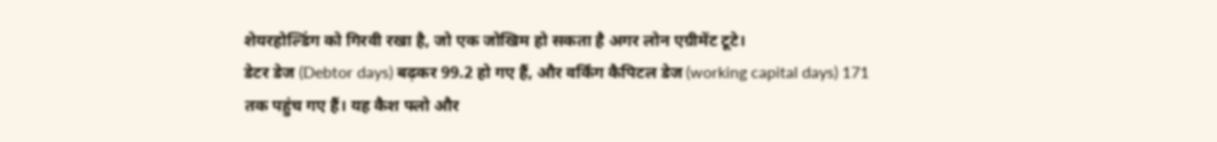शेयरहोल्डिंग को गिरवी रखा है, जो एक जोखिम हो सकता है अगर लोन एग्रीमेंट टूटे।
डेटर डेज (Debtor days) बढ़कर 99.2 हो गए हैं, और वर्किंग कैपिटल डेज (working capital days) 171 तक पहुंच गए हैं। यह कैश फ्लो और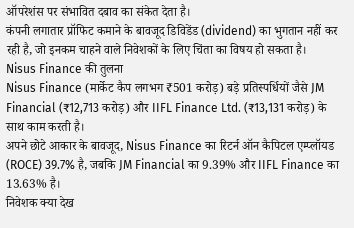ऑपरेशंस पर संभावित दबाव का संकेत देता है।
कंपनी लगातार प्रॉफिट कमाने के बावजूद डिविडेंड (dividend) का भुगतान नहीं कर रही है, जो इनकम चाहने वाले निवेशकों के लिए चिंता का विषय हो सकता है।
Nisus Finance की तुलना
Nisus Finance (मार्केट कैप लगभग ₹501 करोड़) बड़े प्रतिस्पर्धियों जैसे JM Financial (₹12,713 करोड़) और IIFL Finance Ltd. (₹13,131 करोड़) के साथ काम करती है।
अपने छोटे आकार के बावजूद, Nisus Finance का रिटर्न ऑन कैपिटल एम्प्लॉयड (ROCE) 39.7% है, जबकि JM Financial का 9.39% और IIFL Finance का 13.63% है।
निवेशक क्या देख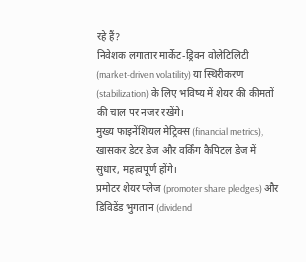रहे हैं?
निवेशक लगातार मार्केट-ड्रिवन वोलेटिलिटी (market-driven volatility) या स्थिरीकरण (stabilization) के लिए भविष्य में शेयर की कीमतों की चाल पर नजर रखेंगे।
मुख्य फाइनेंशियल मेट्रिक्स (financial metrics), खासकर डेटर डेज और वर्किंग कैपिटल डेज में सुधार, महत्वपूर्ण होंगे।
प्रमोटर शेयर प्लेज (promoter share pledges) और डिविडेंड भुगतान (dividend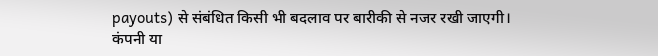payouts) से संबंधित किसी भी बदलाव पर बारीकी से नजर रखी जाएगी।
कंपनी या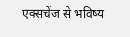एक्सचेंज से भविष्य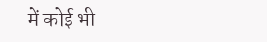में कोई भी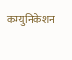कम्युनिकेशन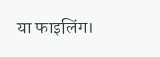या फाइलिंग।